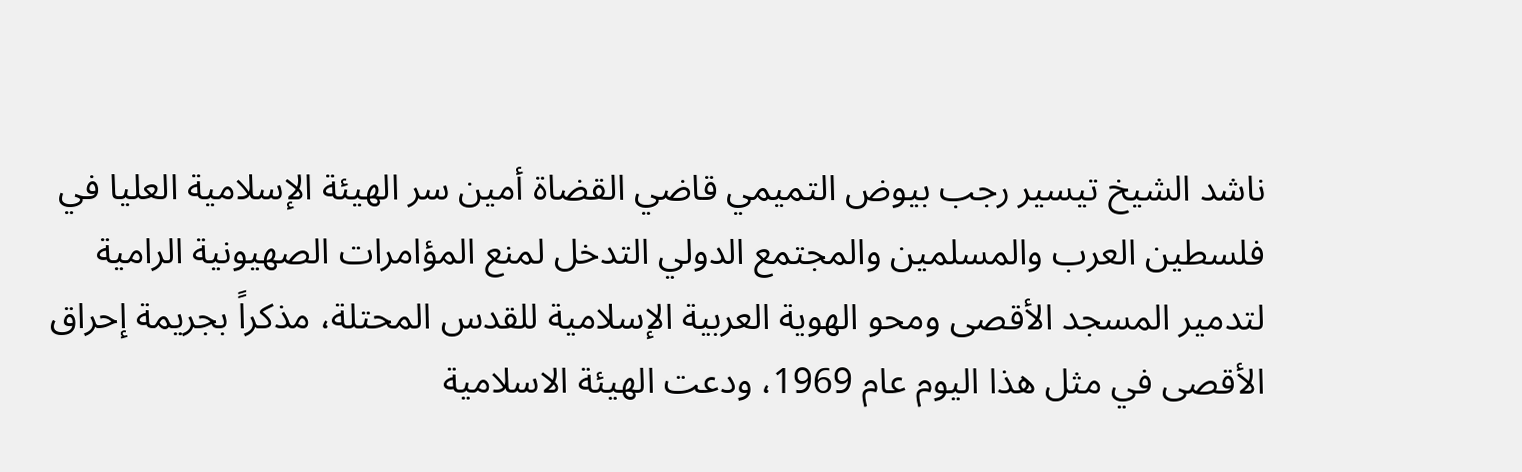ناشد الشيخ تيسير رجب بيوض التميمي قاضي القضاة أمين سر الهيئة الإسلامية العليا في فلسطين العرب والمسلمين والمجتمع الدولي التدخل لمنع المؤامرات الصهيونية الرامية لتدمير المسجد الأقصى ومحو الهوية العربية الإسلامية للقدس المحتلة، مذكراً بجريمة إحراق الأقصى في مثل هذا اليوم عام 1969، ودعت الهيئة الاسلامية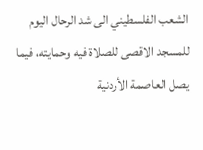الشعب الفلسطيني الى شد الرحال اليوم للمسجد الاقصى للصلاة فيه وحمايته، فيما يصل العاصمة الأردنية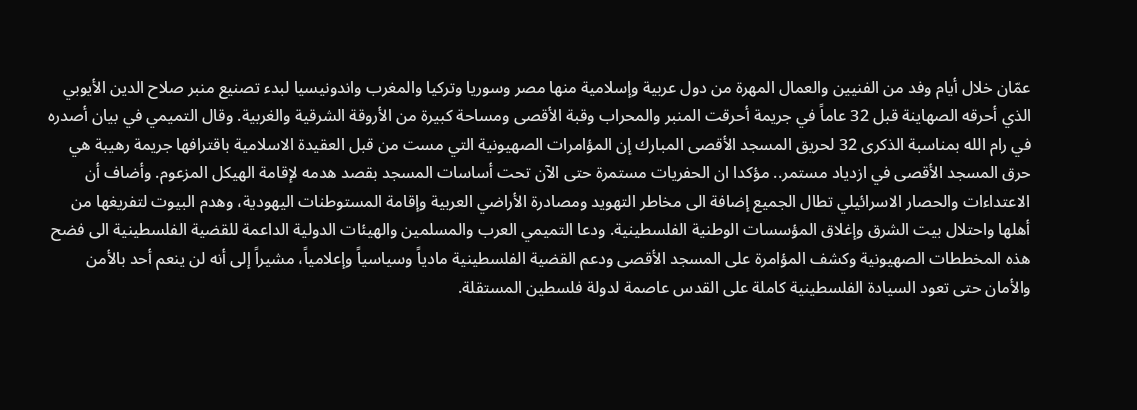عمّان خلال أيام وفد من الفنيين والعمال المهرة من دول عربية وإسلامية منها مصر وسوريا وتركيا والمغرب واندونيسيا لبدء تصنيع منبر صلاح الدين الأيوبي الذي أحرقه الصهاينة قبل 32 عاماً في جريمة أحرقت المنبر والمحراب وقبة الأقصى ومساحة كبيرة من الأروقة الشرقية والغربية. وقال التميمي في بيان أصدره في رام الله بمناسبة الذكرى 32 لحريق المسجد الأقصى المبارك إن المؤامرات الصهيونية التي مست من قبل العقيدة الاسلامية باقترافها جريمة رهيبة هي حرق المسجد الأقصى في ازدياد مستمر.. مؤكدا ان الحفريات مستمرة حتى الآن تحت أساسات المسجد بقصد هدمه لإقامة الهيكل المزعوم. وأضاف أن الاعتداءات والحصار الاسرائيلي تطال الجميع إضافة الى مخاطر التهويد ومصادرة الأراضي العربية وإقامة المستوطنات اليهودية، وهدم البيوت لتفريغها من أهلها واحتلال بيت الشرق وإغلاق المؤسسات الوطنية الفلسطينية. ودعا التميمي العرب والمسلمين والهيئات الدولية الداعمة للقضية الفلسطينية الى فضح هذه المخططات الصهيونية وكشف المؤامرة على المسجد الأقصى ودعم القضية الفلسطينية مادياً وسياسياً وإعلامياً، مشيراً إلى أنه لن ينعم أحد بالأمن والأمان حتى تعود السيادة الفلسطينية كاملة على القدس عاصمة لدولة فلسطين المستقلة.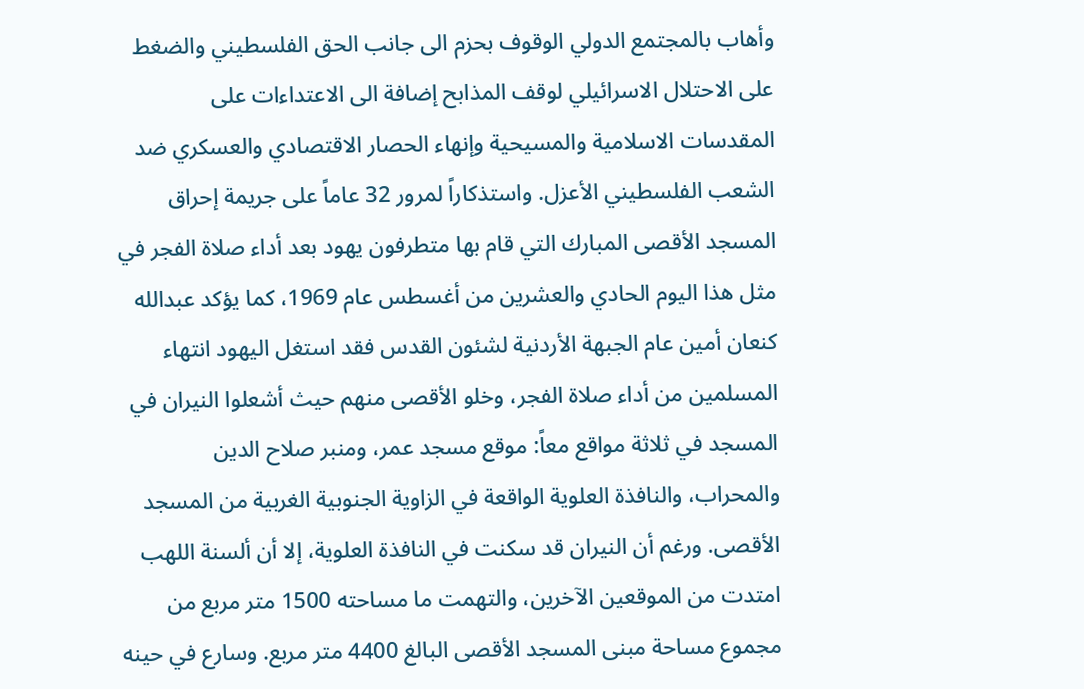وأهاب بالمجتمع الدولي الوقوف بحزم الى جانب الحق الفلسطيني والضغط على الاحتلال الاسرائيلي لوقف المذابح إضافة الى الاعتداءات على المقدسات الاسلامية والمسيحية وإنهاء الحصار الاقتصادي والعسكري ضد الشعب الفلسطيني الأعزل. واستذكاراً لمرور 32 عاماً على جريمة إحراق المسجد الأقصى المبارك التي قام بها متطرفون يهود بعد أداء صلاة الفجر في مثل هذا اليوم الحادي والعشرين من أغسطس عام 1969، كما يؤكد عبدالله كنعان أمين عام الجبهة الأردنية لشئون القدس فقد استغل اليهود انتهاء المسلمين من أداء صلاة الفجر، وخلو الأقصى منهم حيث أشعلوا النيران في المسجد في ثلاثة مواقع معاً: موقع مسجد عمر، ومنبر صلاح الدين والمحراب، والنافذة العلوية الواقعة في الزاوية الجنوبية الغربية من المسجد الأقصى. ورغم أن النيران قد سكنت في النافذة العلوية، إلا أن ألسنة اللهب امتدت من الموقعين الآخرين، والتهمت ما مساحته 1500 متر مربع من مجموع مساحة مبنى المسجد الأقصى البالغ 4400 متر مربع. وسارع في حينه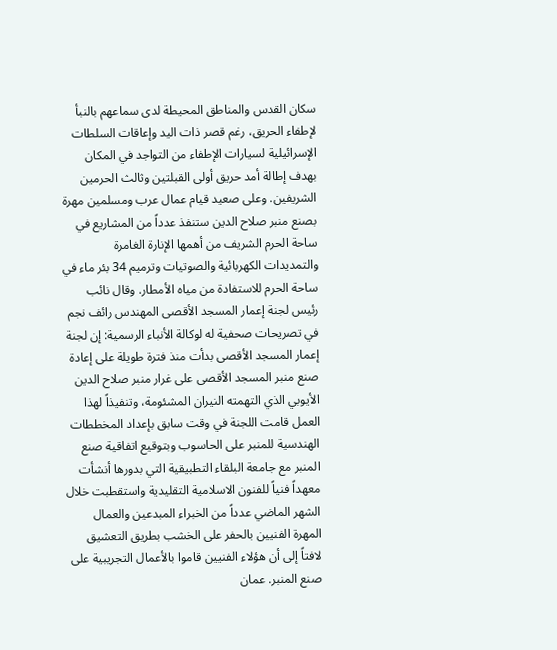سكان القدس والمناطق المحيطة لدى سماعهم بالنبأ لإطفاء الحريق، رغم قصر ذات اليد وإعاقات السلطات الإسرائيلية لسيارات الإطفاء من التواجد في المكان بهدف إطالة أمد حريق أولى القبلتين وثالث الحرمين الشريفين. وعلى صعيد قيام عمال عرب ومسلمين مهرة بصنع منبر صلاح الدين ستنفذ عدداً من المشاريع في ساحة الحرم الشريف من أهمها الإنارة الغامرة والتمديدات الكهربائية والصوتيات وترميم 34 بئر ماء في ساحة الحرم للاستفادة من مياه الأمطار. وقال نائب رئيس لجنة إعمار المسجد الأقصى المهندس رائف نجم في تصريحات صحفية له لوكالة الأنباء الرسمية: إن لجنة إعمار المسجد الأقصى بدأت منذ فترة طويلة على إعادة صنع منبر المسجد الأقصى على غرار منبر صلاح الدين الأيوبي الذي التهمته النيران المشئومة، وتنفيذاً لهذا العمل قامت اللجنة في وقت سابق بإعداد المخططات الهندسية للمنبر على الحاسوب وبتوقيع اتفاقية صنع المنبر مع جامعة البلقاء التطبيقية التي بدورها أنشأت معهداً فنياً للفنون الاسلامية التقليدية واستقطبت خلال الشهر الماضي عدداً من الخبراء المبدعين والعمال المهرة الفنيين بالحفر على الخشب بطريق التعشيق لافتاً إلى أن هؤلاء الفنيين قاموا بالأعمال التجريبية على صنع المنبر. عمان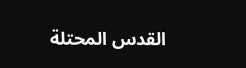القدس المحتلة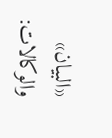«البيان» والوكالات: